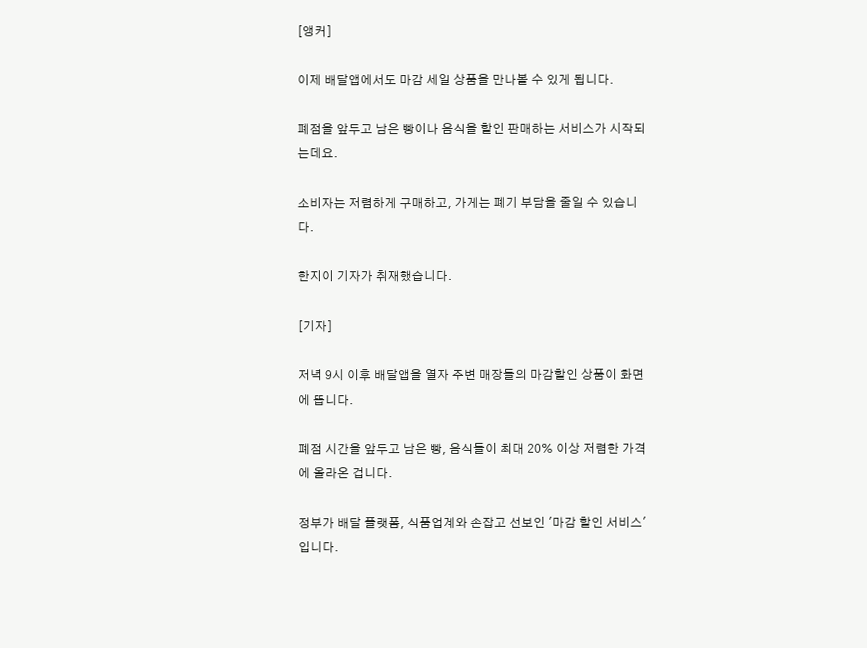[앵커]

이제 배달앱에서도 마감 세일 상품을 만나볼 수 있게 됩니다.

폐점을 앞두고 남은 빵이나 음식을 할인 판매하는 서비스가 시작되는데요.

소비자는 저렴하게 구매하고, 가게는 폐기 부담을 줄일 수 있습니다.

한지이 기자가 취재했습니다.

[기자]

저녁 9시 이후 배달앱을 열자 주변 매장들의 마감할인 상품이 화면에 뜹니다.

폐점 시간을 앞두고 남은 빵, 음식들이 최대 20% 이상 저렴한 가격에 올라온 겁니다.

정부가 배달 플랫폼, 식품업계와 손잡고 선보인 '마감 할인 서비스'입니다.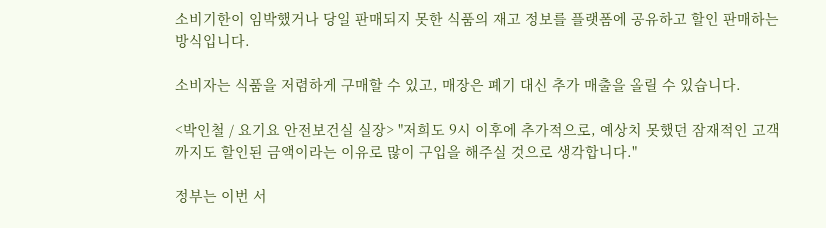소비기한이 임박했거나 당일 판매되지 못한 식품의 재고 정보를 플랫폼에 공유하고 할인 판매하는 방식입니다.

소비자는 식품을 저렴하게 구매할 수 있고, 매장은 폐기 대신 추가 매출을 올릴 수 있습니다.

<박인철 / 요기요 안전보건실 실장> "저희도 9시 이후에 추가적으로, 예상치 못했던 잠재적인 고객까지도 할인된 금액이라는 이유로 많이 구입을 해주실 것으로 생각합니다."

정부는 이번 서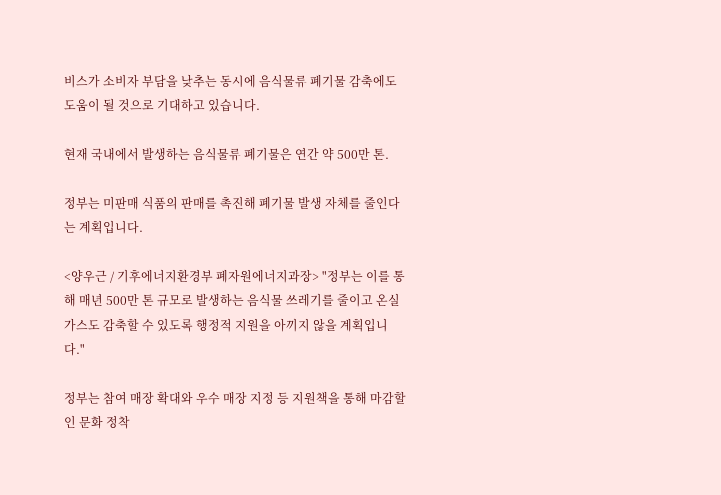비스가 소비자 부담을 낮추는 동시에 음식물류 폐기물 감축에도 도움이 될 것으로 기대하고 있습니다.

현재 국내에서 발생하는 음식물류 폐기물은 연간 약 500만 톤.

정부는 미판매 식품의 판매를 촉진해 폐기물 발생 자체를 줄인다는 계획입니다.

<양우근 / 기후에너지환경부 폐자원에너지과장> "정부는 이를 통해 매년 500만 톤 규모로 발생하는 음식물 쓰레기를 줄이고 온실가스도 감축할 수 있도록 행정적 지원을 아끼지 않을 계획입니다."

정부는 참여 매장 확대와 우수 매장 지정 등 지원책을 통해 마감할인 문화 정착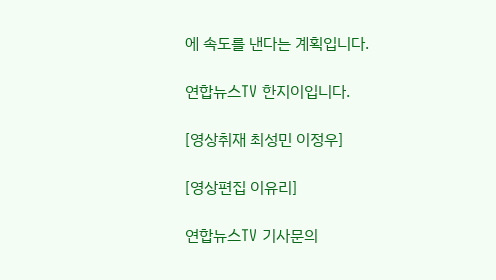에 속도를 낸다는 계획입니다.

연합뉴스TV 한지이입니다.

[영상취재 최성민 이정우]

[영상편집 이유리]

연합뉴스TV 기사문의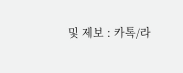및 제보 : 카톡/라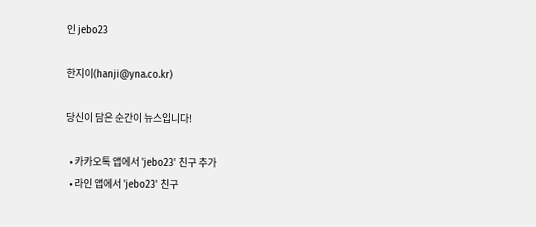인 jebo23

한지이(hanji@yna.co.kr)

당신이 담은 순간이 뉴스입니다!

  • 카카오톡 앱에서 'jebo23' 친구 추가
  • 라인 앱에서 'jebo23' 친구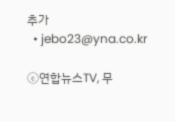추가
  • jebo23@yna.co.kr

ⓒ연합뉴스TV, 무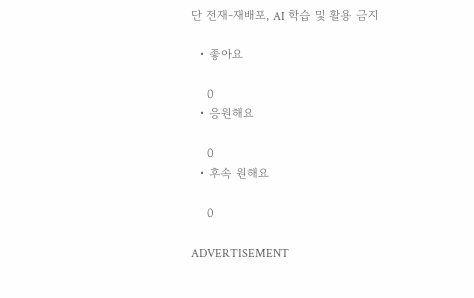단 전재-재배포, AI 학습 및 활용 금지

  • 좋아요

    0
  • 응원해요

    0
  • 후속 원해요

    0

ADVERTISEMENT